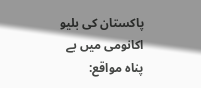پاکستان کی بلیو اکانومی میں بے پناہ مواقع: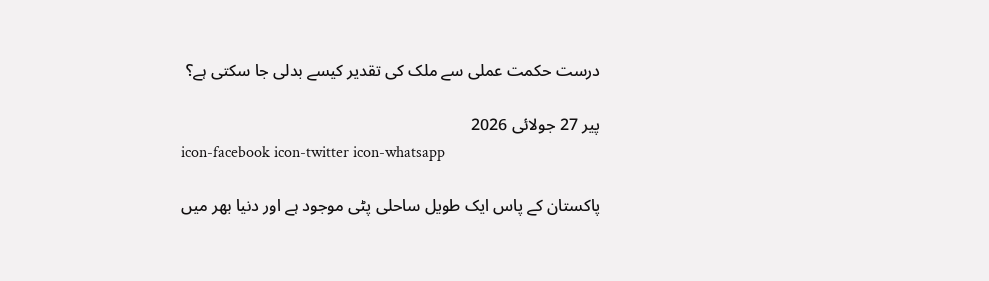درست حکمت عملی سے ملک کی تقدیر کیسے بدلی جا سکتی ہے؟

پیر 27 جولائی 2026
icon-facebook icon-twitter icon-whatsapp

پاکستان کے پاس ایک طویل ساحلی پٹی موجود ہے اور دنیا بھر میں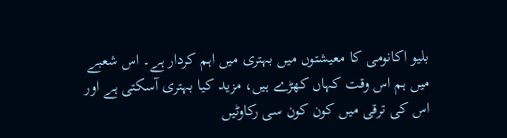بلیو اکانومی کا معیشتوں میں بہتری میں اہم کردار ہے۔ اس شعبے میں ہم اس وقت کہاں کھڑے ہیں، مزید کیا بہتری آسکتی ہے اور اس کی ترقی میں کون کون سی رکاوٹیں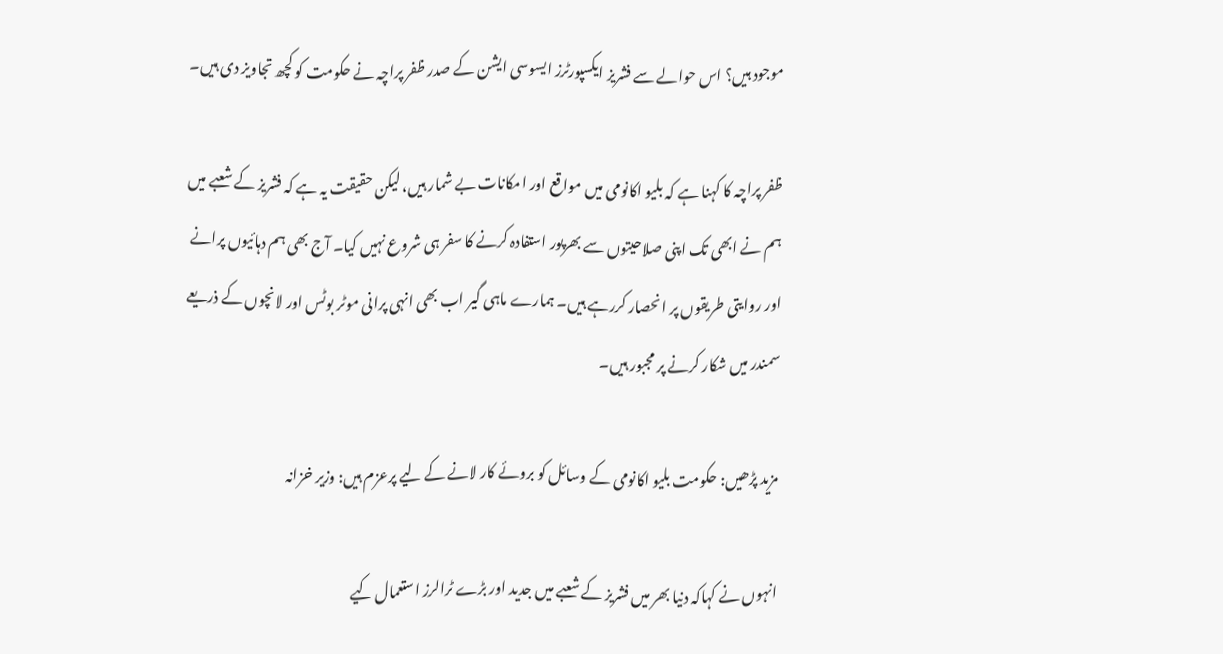موجود ہیں؟ اس حوالے سے فشریز ایکسپورٹرز ایسوسی ایشن کے صدر ظفر پراچہ نے حکومت کو کچھ تجاویز دی ہیں۔

ظفر پراچہ کا کہنا ہے کہ بلیو اکانومی میں مواقع اور امکانات بے شمار ہیں، لیکن حقیقت یہ ہے کہ فشریز کے شعبے میں ہم نے ابھی تک اپنی صلاحیتوں سے بھرپور استفادہ کرنے کا سفر ہی شروع نہیں کیا۔ آج بھی ہم دہائیوں پرانے اور روایتی طریقوں پر انحصار کررہے ہیں۔ ہمارے ماہی گیر اب بھی انہی پرانی موٹر بوٹس اور لانچوں کے ذریعے سمندر میں شکار کرنے پر مجبور ہیں۔

مزید پڑھیں: حکومت بلیو اکانومی کے وسائل کو بروئے کار لانے کے لیے پرعزم ہیں: وزیر خزانہ

انہوں نے کہاکہ دنیا بھر میں فشریز کے شعبے میں جدید اور بڑے ٹرالرز استعمال کیے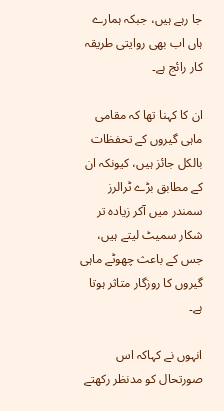جا رہے ہیں، جبکہ ہمارے ہاں اب بھی روایتی طریقہ کار رائج ہے۔

ان کا کہنا تھا کہ مقامی ماہی گیروں کے تحفظات بالکل جائز ہیں، کیونکہ ان کے مطابق بڑے ٹرالرز سمندر میں آکر زیادہ تر شکار سمیٹ لیتے ہیں، جس کے باعث چھوٹے ماہی گیروں کا روزگار متاثر ہوتا ہے۔

انہوں نے کہاکہ اس صورتحال کو مدنظر رکھتے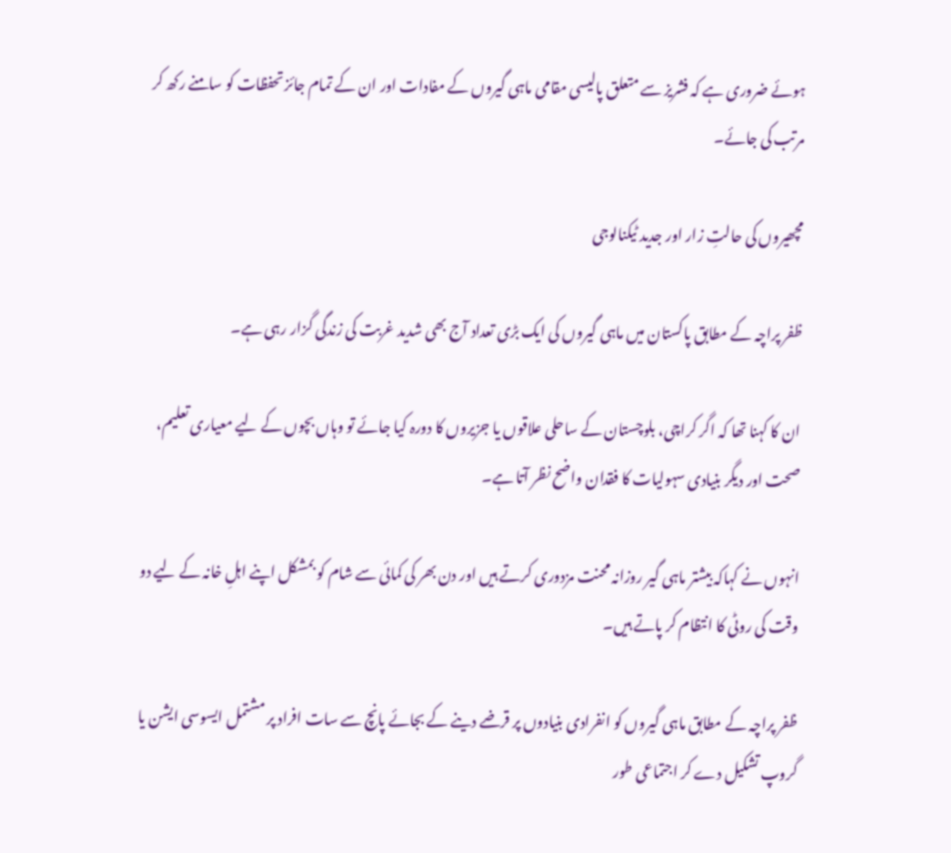ہوئے ضروری ہے کہ فشریز سے متعلق پالیسی مقامی ماہی گیروں کے مفادات اور ان کے تمام جائز تحفظات کو سامنے رکھ کر مرتب کی جائے۔

مچھیروں کی حالتِ زار اور جدید ٹیکنالوجی

ظفر پراچہ کے مطابق پاکستان میں ماہی گیروں کی ایک بڑی تعداد آج بھی شدید غربت کی زندگی گزار رہی ہے۔

ان کا کہنا تھا کہ اگر کراچی، بلوچستان کے ساحلی علاقوں یا جزیروں کا دورہ کیا جائے تو وہاں بچوں کے لیے معیاری تعلیم، صحت اور دیگر بنیادی سہولیات کا فقدان واضح نظر آتا ہے۔

انہوں نے کہاکہ بیشتر ماہی گیر روزانہ محنت مزدوری کرتے ہیں اور دن بھر کی کمائی سے شام کو بمشکل اپنے اہلِ خانہ کے لیے دو وقت کی روٹی کا انتظام کر پاتے ہیں۔

ظفر پراچہ کے مطابق ماہی گیروں کو انفرادی بنیادوں پر قرضے دینے کے بجائے پانچ سے سات افراد پر مشتمل ایسوسی ایشن یا گروپ تشکیل دے کر اجتماعی طور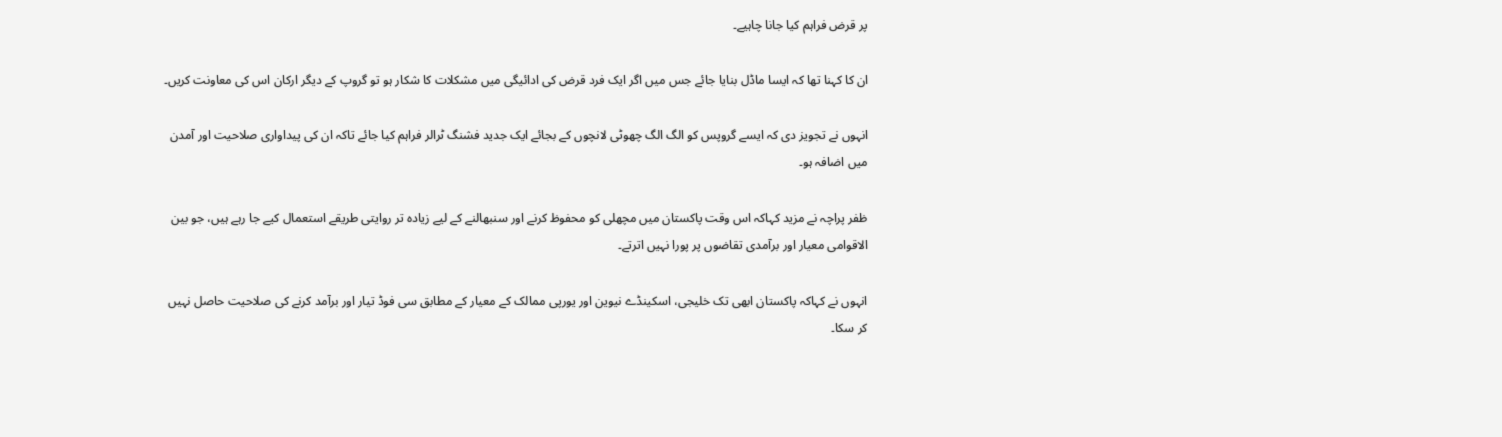پر قرض فراہم کیا جانا چاہیے۔

ان کا کہنا تھا کہ ایسا ماڈل بنایا جائے جس میں اگر ایک فرد قرض کی ادائیگی میں مشکلات کا شکار ہو تو گروپ کے دیگر ارکان اس کی معاونت کریں۔

انہوں نے تجویز دی کہ ایسے گروپس کو الگ الگ چھوٹی لانچوں کے بجائے ایک جدید فشنگ ٹرالر فراہم کیا جائے تاکہ ان کی پیداواری صلاحیت اور آمدن میں اضافہ ہو۔

ظفر پراچہ نے مزید کہاکہ اس وقت پاکستان میں مچھلی کو محفوظ کرنے اور سنبھالنے کے لیے زیادہ تر روایتی طریقے استعمال کیے جا رہے ہیں، جو بین الاقوامی معیار اور برآمدی تقاضوں پر پورا نہیں اترتے۔

انہوں نے کہاکہ پاکستان ابھی تک خلیجی، اسکینڈے نیوین اور یورپی ممالک کے معیار کے مطابق سی فوڈ تیار اور برآمد کرنے کی صلاحیت حاصل نہیں کر سکا۔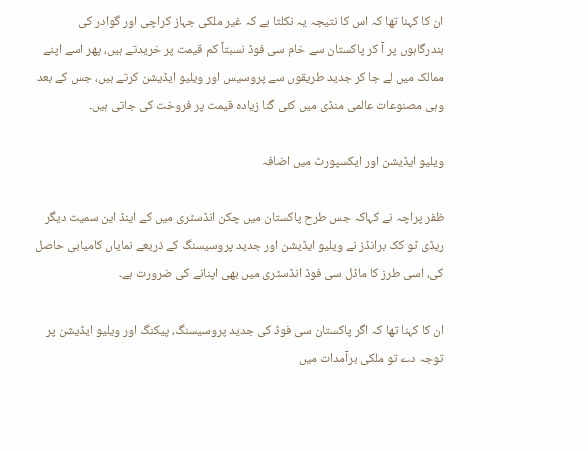ان کا کہنا تھا کہ اس کا نتیجہ یہ نکلتا ہے کہ غیر ملکی جہاز کراچی اور گوادر کی بندرگاہوں پر آ کر پاکستان سے خام سی فوڈ نسبتاً کم قیمت پر خریدتے ہیں، پھر اسے اپنے ممالک میں لے جا کر جدید طریقوں سے پروسیس اور ویلیو ایڈیشن کرتے ہیں، جس کے بعد وہی مصنوعات عالمی منڈی میں کئی گنا زیادہ قیمت پر فروخت کی جاتی ہیں۔

ویلیو ایڈیشن اور ایکسپورٹ میں اضافہ

ظفر پراچہ نے کہاکہ جس طرح پاکستان میں چکن انڈسٹری میں کے اینڈ این سمیت دیگر ریڈی ٹو کک برانڈز نے ویلیو ایڈیشن اور جدید پروسیسنگ کے ذریعے نمایاں کامیابی حاصل کی، اسی طرز کا ماڈل سی فوڈ انڈسٹری میں بھی اپنانے کی ضرورت ہے۔

ان کا کہنا تھا کہ اگر پاکستان سی فوڈ کی جدید پروسیسنگ، پیکنگ اور ویلیو ایڈیشن پر توجہ دے تو ملکی برآمدات میں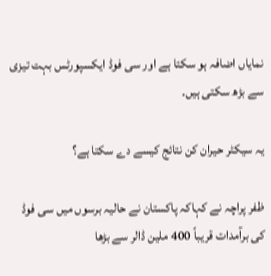نمایاں اضافہ ہو سکتا ہے اور سی فوڈ ایکسپورٹس بہت تیزی سے بڑھ سکتی ہیں۔

یہ سیکٹر حیران کن نتائج کیسے دے سکتا ہے؟

ظفر پراچہ نے کہاکہ پاکستان نے حالیہ برسوں میں سی فوڈ کی برآمدات قریباً 400 ملین ڈالر سے بڑھا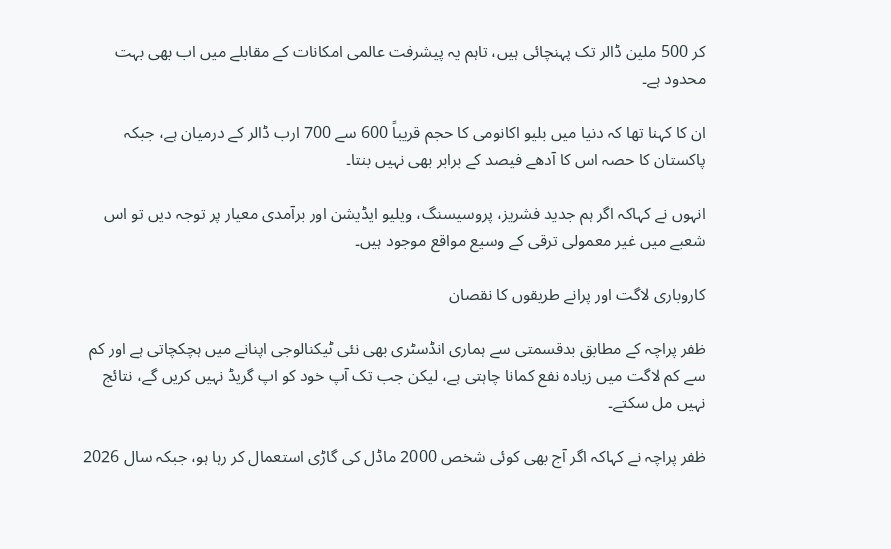کر 500 ملین ڈالر تک پہنچائی ہیں، تاہم یہ پیشرفت عالمی امکانات کے مقابلے میں اب بھی بہت محدود ہے۔

ان کا کہنا تھا کہ دنیا میں بلیو اکانومی کا حجم قریباً 600 سے 700 ارب ڈالر کے درمیان ہے، جبکہ پاکستان کا حصہ اس کا آدھے فیصد کے برابر بھی نہیں بنتا۔

انہوں نے کہاکہ اگر ہم جدید فشریز، پروسیسنگ، ویلیو ایڈیشن اور برآمدی معیار پر توجہ دیں تو اس شعبے میں غیر معمولی ترقی کے وسیع مواقع موجود ہیں۔

کاروباری لاگت اور پرانے طریقوں کا نقصان

ظفر پراچہ کے مطابق بدقسمتی سے ہماری انڈسٹری بھی نئی ٹیکنالوجی اپنانے میں ہچکچاتی ہے اور کم سے کم لاگت میں زیادہ نفع کمانا چاہتی ہے، لیکن جب تک آپ خود کو اپ گریڈ نہیں کریں گے، نتائج نہیں مل سکتے۔

ظفر پراچہ نے کہاکہ اگر آج بھی کوئی شخص 2000 ماڈل کی گاڑی استعمال کر رہا ہو، جبکہ سال 2026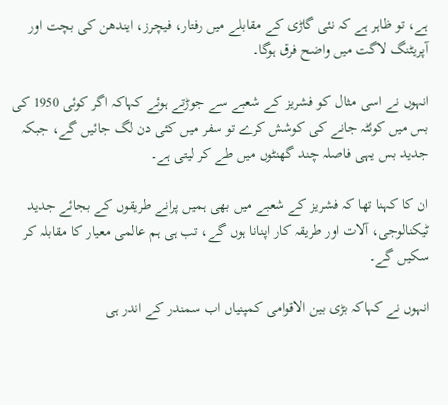ہے، تو ظاہر ہے کہ نئی گاڑی کے مقابلے میں رفتار، فیچرز، ایندھن کی بچت اور آپریٹنگ لاگت میں واضح فرق ہوگا۔

انہوں نے اسی مثال کو فشریز کے شعبے سے جوڑتے ہوئے کہاکہ اگر کوئی 1950 کی بس میں کوئٹہ جانے کی کوشش کرے تو سفر میں کئی دن لگ جائیں گے، جبکہ جدید بس یہی فاصلہ چند گھنٹوں میں طے کر لیتی ہے۔

ان کا کہنا تھا کہ فشریز کے شعبے میں بھی ہمیں پرانے طریقوں کے بجائے جدید ٹیکنالوجی، آلات اور طریقہ کار اپنانا ہوں گے، تب ہی ہم عالمی معیار کا مقابلہ کر سکیں گے۔

انہوں نے کہاکہ بڑی بین الاقوامی کمپنیاں اب سمندر کے اندر ہی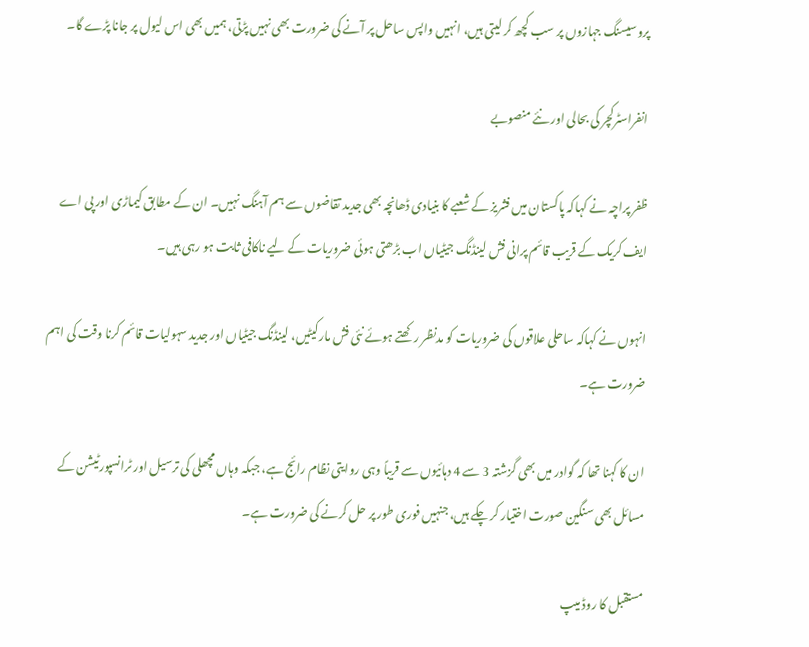پروسیسنگ جہازوں پر سب کچھ کر لیتی ہیں، انہیں واپس ساحل پر آنے کی ضرورت بھی نہیں پڑتی، ہمیں بھی اس لیول پر جانا پڑے گا۔

انفراسٹرکچر کی بحالی اور نئے منصوبے

ظفر پراچہ نے کہاکہ پاکستان میں فشریز کے شعبے کا بنیادی ڈھانچہ بھی جدید تقاضوں سے ہم آہنگ نہیں۔ ان کے مطابق کیماڑی اور پی اے ایف کریک کے قریب قائم پرانی فش لینڈنگ جیٹیاں اب بڑھتی ہوئی ضروریات کے لیے ناکافی ثابت ہو رہی ہیں۔

انہوں نے کہاکہ ساحلی علاقوں کی ضروریات کو مدنظر رکھتے ہوئے نئی فش مارکیٹیں، لینڈنگ جیٹیاں اور جدید سہولیات قائم کرنا وقت کی اہم ضرورت ہے۔

ان کا کہنا تھا کہ گوادر میں بھی گزشتہ 3 سے 4 دہائیوں سے قریباً وہی روایتی نظام رائج ہے، جبکہ وہاں مچھلی کی ترسیل اور ٹرانسپورٹیشن کے مسائل بھی سنگین صورت اختیار کر چکے ہیں، جنہیں فوری طور پر حل کرنے کی ضرورت ہے۔

مستقبل کا روڈ میپ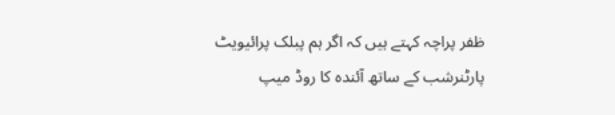ظفر پراچہ کہتے ہیں کہ اگر ہم پبلک پرائیویٹ پارٹنرشب کے ساتھ آئندہ کا روڈ میپ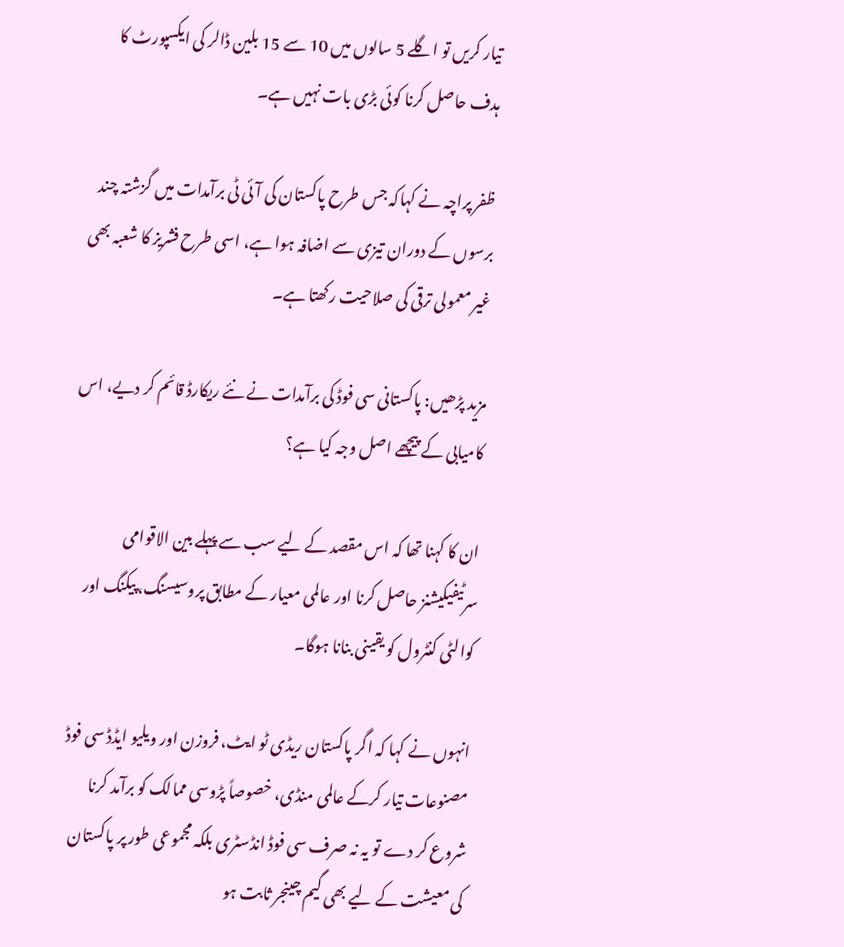تیار کریں تو اگلے 5 سالوں میں 10 سے 15 بلین ڈالر کی ایکسپورٹ کا ہدف حاصل کرنا کوئی بڑی بات نہیں ہے۔

ظفر پراچہ نے کہاکہ جس طرح پاکستان کی آئی ٹی برآمدات میں گزشتہ چند برسوں کے دوران تیزی سے اضافہ ہوا ہے، اسی طرح فشریز کا شعبہ بھی غیر معمولی ترقی کی صلاحیت رکھتا ہے۔

مزید پڑھیں: پاکستانی سی فوڈ کی برآمدات نے نئے ریکارڈ قائم کر دیے، اس کامیابی کے پیچھے اصل وجہ کیا ہے؟

ان کا کہنا تھا کہ اس مقصد کے لیے سب سے پہلے بین الاقوامی سرٹیفیکیشنز حاصل کرنا اور عالمی معیار کے مطابق پروسیسنگ، پیکنگ اور کوالٹی کنٹرول کو یقینی بنانا ہوگا۔

انہوں نے کہا کہ اگر پاکستان ریڈی ٹو ایٹ، فروزن اور ویلیو ایڈڈ سی فوڈ مصنوعات تیار کرکے عالمی منڈی، خصوصاً پڑوسی ممالک کو برآمد کرنا شروع کر دے تو یہ نہ صرف سی فوڈ انڈسٹری بلکہ مجموعی طور پر پاکستان کی معیشت کے لیے بھی گیم چینجر ثابت ہو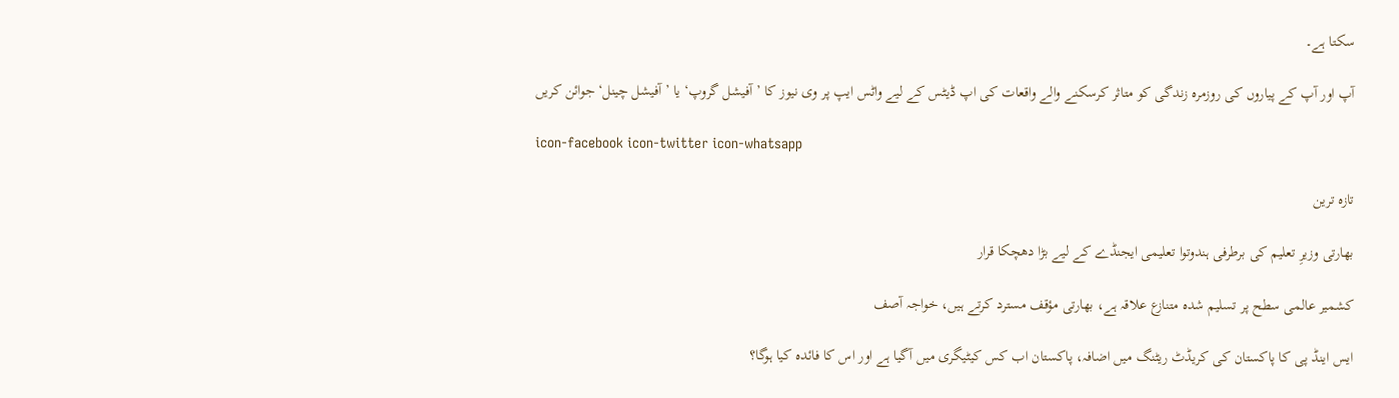سکتا ہے۔

آپ اور آپ کے پیاروں کی روزمرہ زندگی کو متاثر کرسکنے والے واقعات کی اپ ڈیٹس کے لیے واٹس ایپ پر وی نیوز کا ’آفیشل گروپ‘ یا ’آفیشل چینل‘ جوائن کریں

icon-facebook icon-twitter icon-whatsapp

تازہ ترین

بھارتی وزیرِ تعلیم کی برطرفی ہندوتوا تعلیمی ایجنڈے کے لیے بڑا دھچکا قرار

کشمیر عالمی سطح پر تسلیم شدہ متنازع علاقہ ہے، بھارتی مؤقف مسترد کرتے ہیں، خواجہ آصف

ایس اینڈ پی کا پاکستان کی کریڈٹ ریٹنگ میں اضافہ، پاکستان اب کس کیٹیگری میں آگیا ہے اور اس کا فائدہ کیا ہوگا؟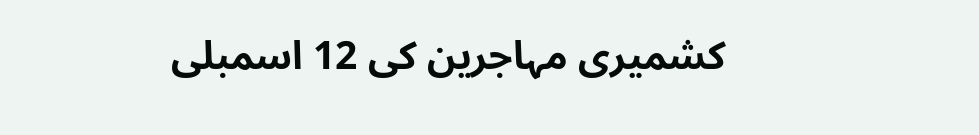کشمیری مہاجرین کی 12 اسمبلی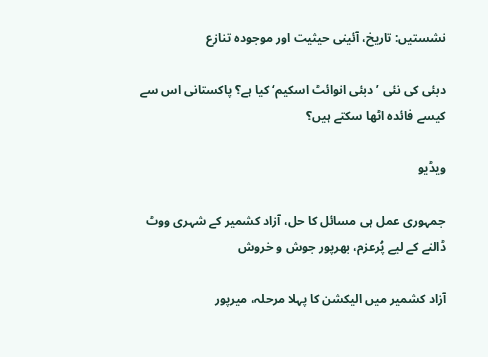نشستیں: تاریخ، آئینی حیثیت اور موجودہ تنازع

دبئی کی نئی ’دبئی انوائٹ اسکیم‘ کیا ہے؟ پاکستانی اس سے کیسے فائدہ اٹھا سکتے ہیں؟

ویڈیو

جمہوری عمل ہی مسائل کا حل، آزاد کشمیر کے شہری ووٹ ڈالنے کے لیے پُرعزم، بھرپور جوش و خروش

آزاد کشمیر میں الیکشن کا پہلا مرحلہ، میرپور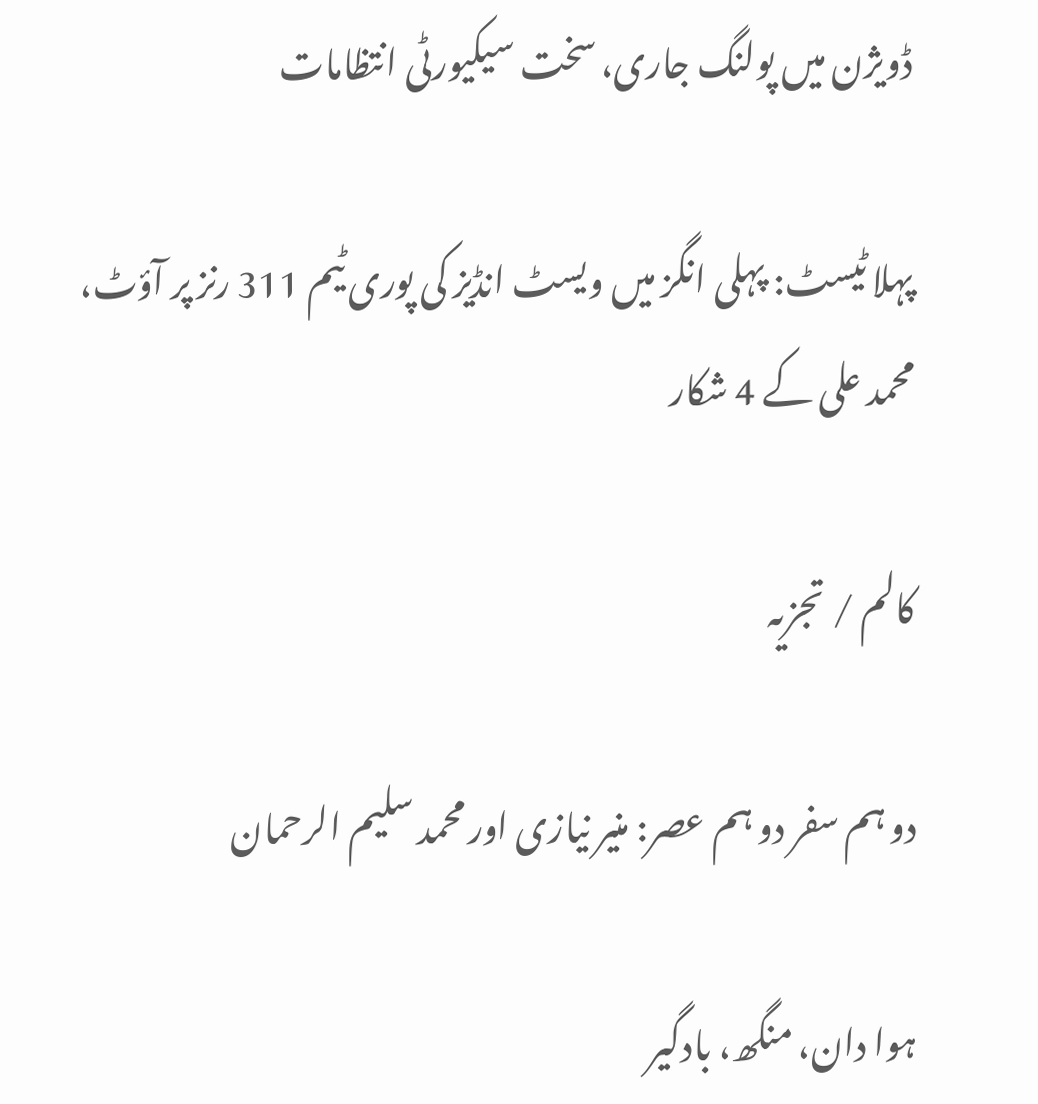ڈویژن میں پولنگ جاری، سخت سیکیورٹی انتظامات

پہلا ٹیسٹ: پہلی انگز میں ویسٹ انڈیز کی پوری ٹیم 311 رنز پر آؤٹ، محمد علی کے 4 شکار

کالم / تجزیہ

دو ہم سفر دو ہم عصر: منیر نیازی اور محمد سلیم الرحمان

ہوا دان، منگھ، بادگیر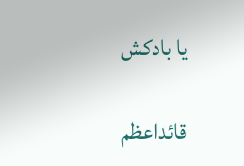یا بادکش

قائداعظم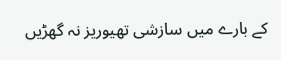کے بارے میں سازشی تھیوریز نہ گھڑیں